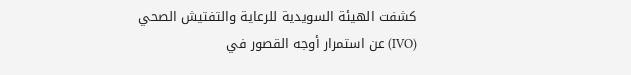كشفت الهيئة السويدية للرعاية والتفتيش الصحي (IVO) عن استمرار أوجه القصور في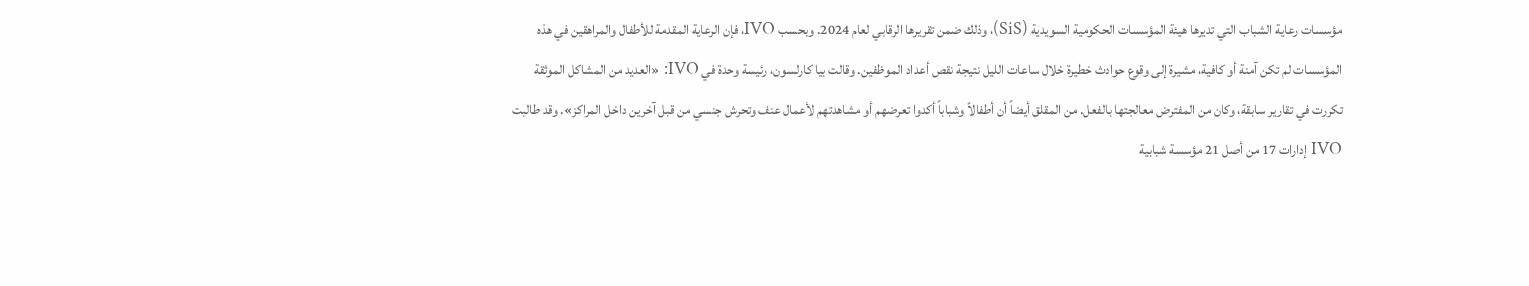مؤسسات رعاية الشباب التي تديرها هيئة المؤسسات الحكومية السويدية (SiS)، وذلك ضمن تقريرها الرقابي لعام 2024. وبحسب IVO، فإن الرعاية المقدمة للأطفال والمراهقين في هذه المؤسسات لم تكن آمنة أو كافية، مشيرة إلى وقوع حوادث خطيرة خلال ساعات الليل نتيجة نقص أعداد الموظفين. وقالت بيا كارلسون، رئيسة وحدة في IVO: «العديد من المشاكل الموثقة تكررت في تقارير سابقة، وكان من المفترض معالجتها بالفعل. من المقلق أيضاً أن أطفالاً وشباباً أكدوا تعرضهم أو مشاهدتهم لأعمال عنف وتحرش جنسي من قبل آخرين داخل المراكز». وقد طالبت IVO إدارات 17 من أصل 21 مؤسسة شبابية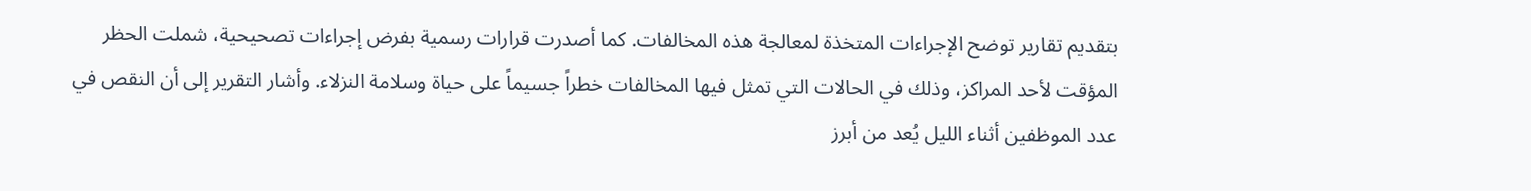بتقديم تقارير توضح الإجراءات المتخذة لمعالجة هذه المخالفات. كما أصدرت قرارات رسمية بفرض إجراءات تصحيحية، شملت الحظر المؤقت لأحد المراكز، وذلك في الحالات التي تمثل فيها المخالفات خطراً جسيماً على حياة وسلامة النزلاء. وأشار التقرير إلى أن النقص في عدد الموظفين أثناء الليل يُعد من أبرز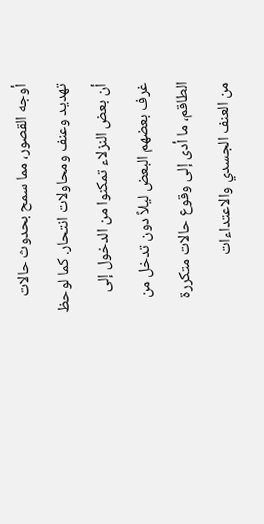أوجه القصور، مما سمح بحدوث حالات تهديد وعنف ومحاولات انتحار. كما لوحظ أن بعض النزلاء تمكنوا من الدخول إلى غرف بعضهم البعض ليلاً دون تدخل من الطاقم، ما أدى إلى وقوع حالات متكررة من العنف الجسدي والاعتداءات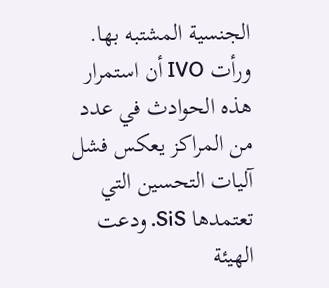الجنسية المشتبه بها. ورأت IVO أن استمرار هذه الحوادث في عدد من المراكز يعكس فشل آليات التحسين التي تعتمدها SiS. ودعت الهيئة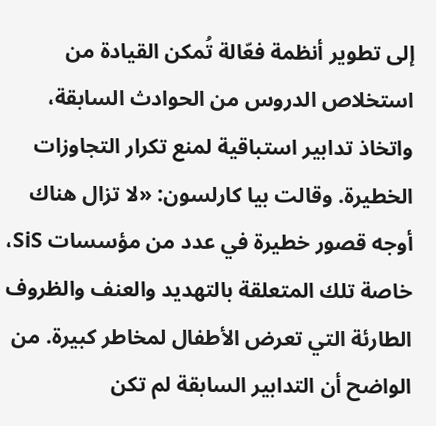إلى تطوير أنظمة فعّالة تُمكن القيادة من استخلاص الدروس من الحوادث السابقة، واتخاذ تدابير استباقية لمنع تكرار التجاوزات الخطيرة. وقالت بيا كارلسون: «لا تزال هناك أوجه قصور خطيرة في عدد من مؤسسات SiS، خاصة تلك المتعلقة بالتهديد والعنف والظروف الطارئة التي تعرض الأطفال لمخاطر كبيرة. من الواضح أن التدابير السابقة لم تكن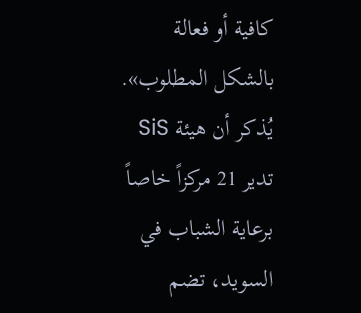كافية أو فعالة بالشكل المطلوب». يُذكر أن هيئة SiS تدير 21 مركزاً خاصاً برعاية الشباب في السويد، تضم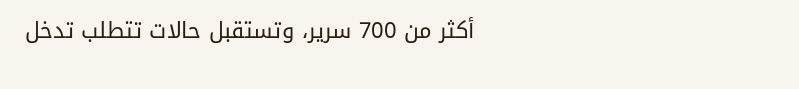أكثر من 700 سرير، وتستقبل حالات تتطلب تدخل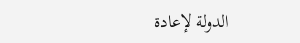الدولة لإعادة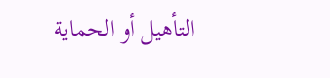التأهيل أو الحماية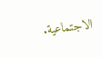الاجتماعية.